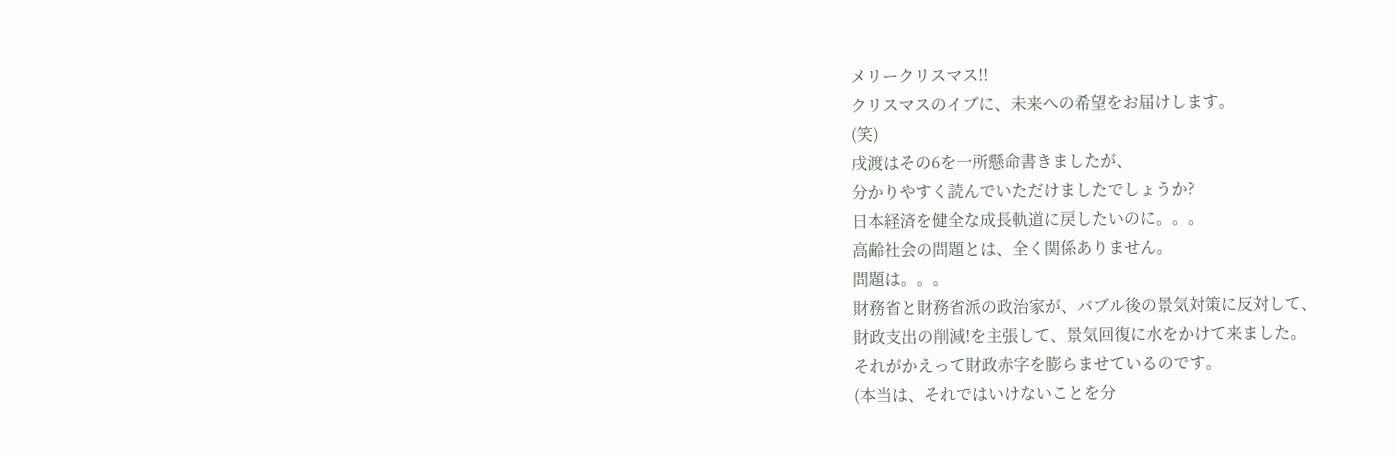メリークリスマス!!
クリスマスのイブに、未来への希望をお届けします。
(笑)
戌渡はその6を一所懸命書きましたが、
分かりやすく読んでいただけましたでしょうか?
日本経済を健全な成長軌道に戻したいのに。。。
高齢社会の問題とは、全く関係ありません。
問題は。。。
財務省と財務省派の政治家が、バブル後の景気対策に反対して、
財政支出の削減!を主張して、景気回復に水をかけて来ました。
それがかえって財政赤字を膨らませているのです。
(本当は、それではいけないことを分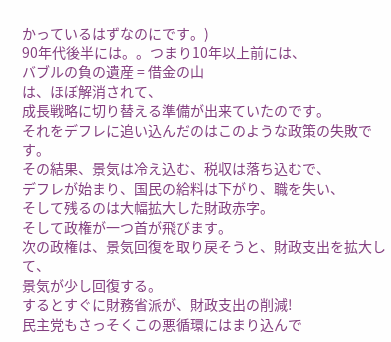かっているはずなのにです。)
90年代後半には。。つまり10年以上前には、
バブルの負の遺産 = 借金の山
は、ほぼ解消されて、
成長戦略に切り替える準備が出来ていたのです。
それをデフレに追い込んだのはこのような政策の失敗です。
その結果、景気は冷え込む、税収は落ち込むで、
デフレが始まり、国民の給料は下がり、職を失い、
そして残るのは大幅拡大した財政赤字。
そして政権が一つ首が飛びます。
次の政権は、景気回復を取り戻そうと、財政支出を拡大して、
景気が少し回復する。
するとすぐに財務省派が、財政支出の削減!
民主党もさっそくこの悪循環にはまり込んで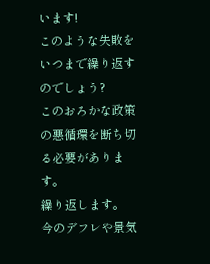います!
このような失敗をいつまで繰り返すのでしょう?
このおろかな政策の悪循環を断ち切る必要があります。
繰り返します。
今のデフレや景気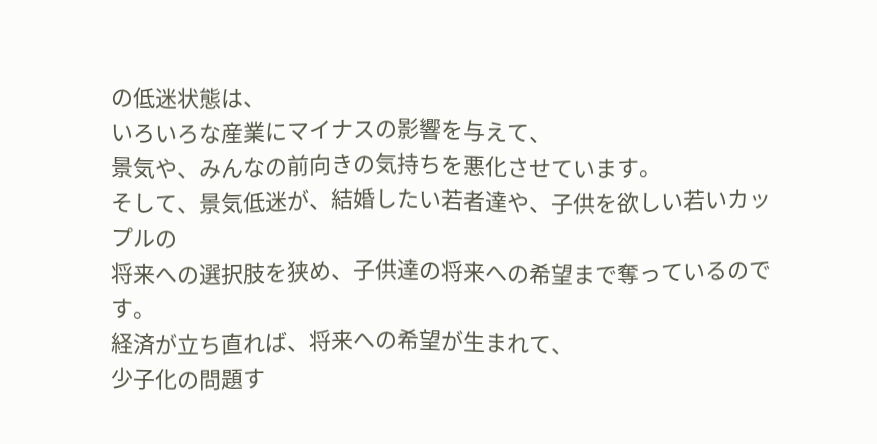の低迷状態は、
いろいろな産業にマイナスの影響を与えて、
景気や、みんなの前向きの気持ちを悪化させています。
そして、景気低迷が、結婚したい若者達や、子供を欲しい若いカップルの
将来への選択肢を狭め、子供達の将来への希望まで奪っているのです。
経済が立ち直れば、将来への希望が生まれて、
少子化の問題す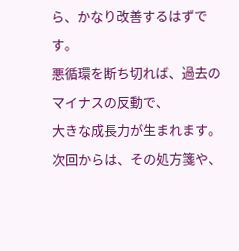ら、かなり改善するはずです。
悪循環を断ち切れば、過去のマイナスの反動で、
大きな成長力が生まれます。
次回からは、その処方箋や、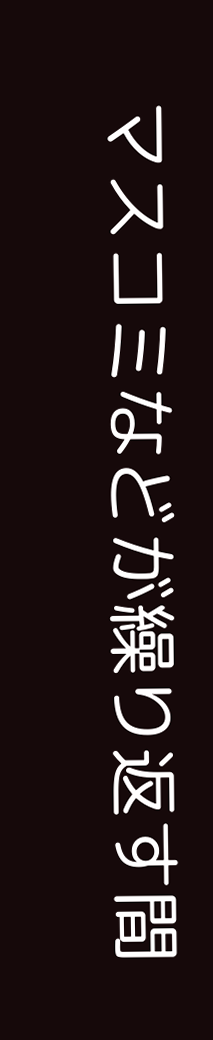マスコミなどが繰り返す間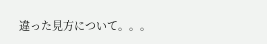違った見方について。。。